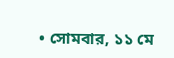• সোমবার, ১১ মে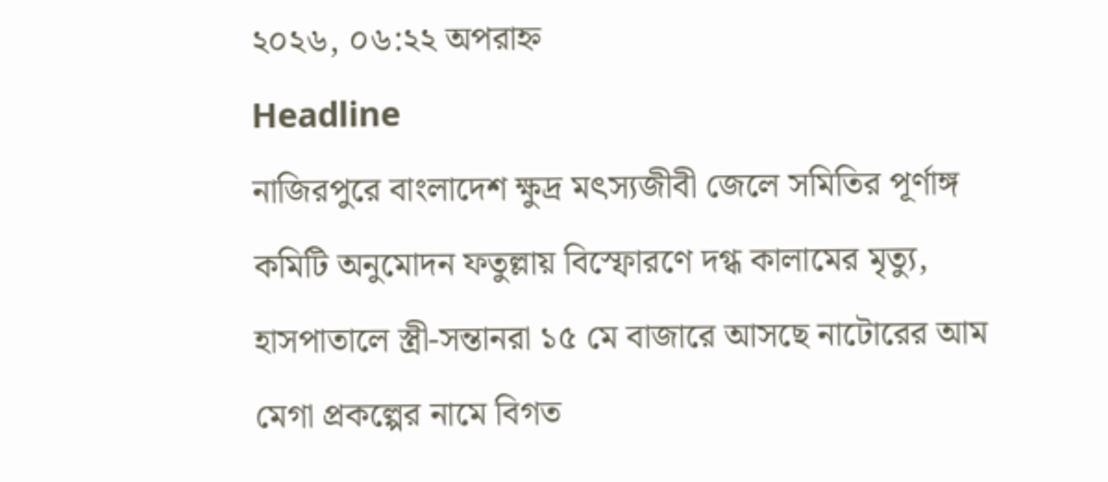২০২৬, ০৬:২২ অপরাহ্ন
Headline
নাজিরপুরে বাংলাদেশ ক্ষুদ্র মৎস্যজীবী জেলে সমিতির পূর্ণাঙ্গ কমিটি অনুমোদন ফতুল্লায় বিস্ফোরণে দগ্ধ কালামের মৃত্যু, হাসপাতালে স্ত্রী-সন্তানরা ১৫ মে বাজারে আসছে নাটোরের আম মেগা প্রকল্পের নামে বিগত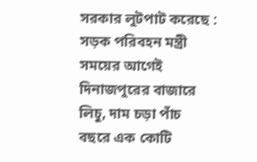সরকার লুটপাট করেছে : সড়ক পরিবহন মন্ত্রী সময়ের আগেই দিনাজপুরের বাজারে লিচু, দাম চড়া পাঁচ বছরে এক কোটি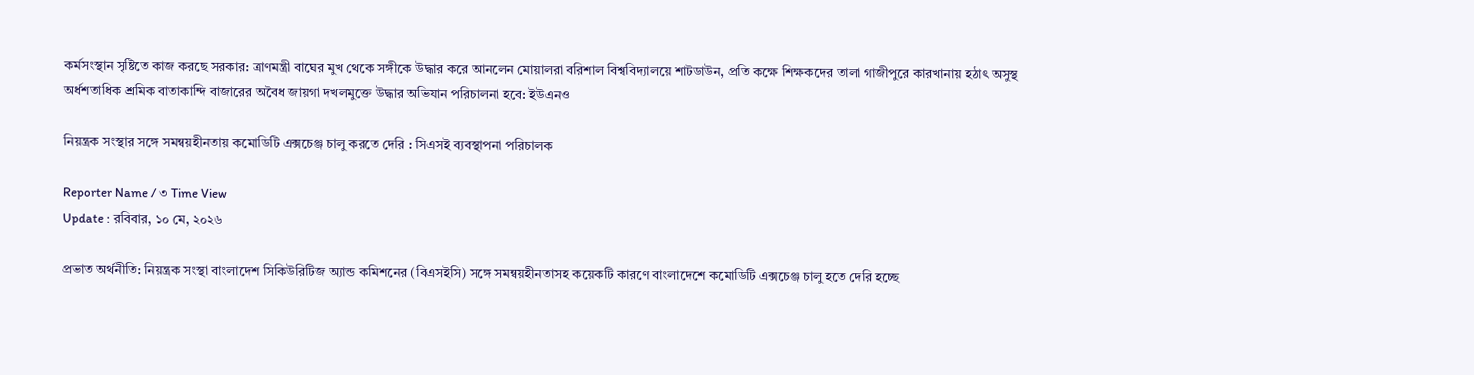কর্মসংস্থান সৃষ্টিতে কাজ করছে সরকার: ত্রাণমন্ত্রী বাঘের মুখ থেকে সঙ্গীকে উদ্ধার করে আনলেন মোয়ালরা বরিশাল বিশ্ববিদ্যালয়ে শাটডাউন, প্রতি কক্ষে শিক্ষকদের তালা গাজীপুরে কারখানায় হঠাৎ অসুস্থ অর্ধশতাধিক শ্রমিক বাতাকান্দি বাজারের অবৈধ জায়গা দখলমুক্তে উদ্ধার অভিযান পরিচালনা হবে: ইউএনও

নিয়ন্ত্রক সংস্থার সঙ্গে সমন্বয়হীনতায় কমোডিটি এক্সচেঞ্জ চালু করতে দেরি : সিএসই ব্যবস্থাপনা পরিচালক

Reporter Name / ৩ Time View
Update : রবিবার, ১০ মে, ২০২৬

প্রভাত অর্থনীতি: নিয়ন্ত্রক সংস্থা বাংলাদেশ সিকিউরিটিজ অ্যান্ড কমিশনের (বিএসইসি) সঙ্গে সমন্বয়হীনতাসহ কয়েকটি কারণে বাংলাদেশে কমোডিটি এক্সচেঞ্জ চালু হতে দেরি হচ্ছে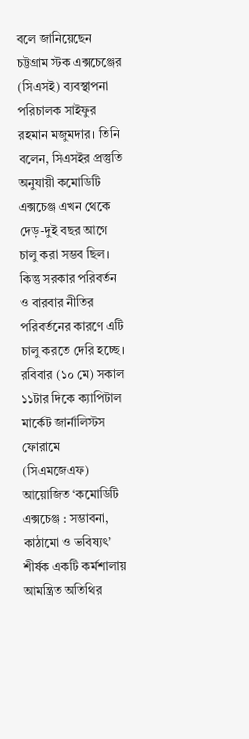বলে জানিয়েছেন চট্টগ্রাম স্টক এক্সচেঞ্জের (সিএসই) ব্যবস্থাপনা পরিচালক সাইফুর রহমান মজুমদার। তিনি বলেন, সিএসইর প্রস্তুতি অনুযায়ী কমোডিটি এক্সচেঞ্জ এখন থেকে দেড়-দুই বছর আগে চালু করা সম্ভব ছিল। কিন্তু সরকার পরিবর্তন ও বারবার নীতির পরিবর্তনের কারণে এটি চালু করতে দেরি হচ্ছে।
রবিবার (১০ মে) সকাল ১১টার দিকে ক্যাপিটাল মার্কেট জার্নালিস্টস ফোরামে (সিএমজেএফ) আয়োজিত ‘কমোডিটি এক্সচেঞ্জ : সম্ভাবনা, কাঠামো ও ভবিষ্যৎ’ শীর্ষক একটি কর্মশালায় আমন্ত্রিত অতিথির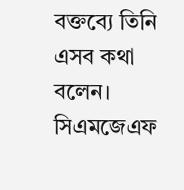বক্তব্যে তিনি এসব কথা বলেন।
সিএমজেএফ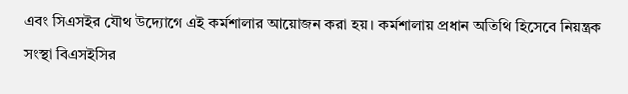এবং সিএসইর যৌথ উদ্যোগে এই কর্মশালার আয়োজন করা হয়। কর্মশালায় প্রধান অতিথি হিসেবে নিয়ন্ত্রক সংস্থা বিএসইসির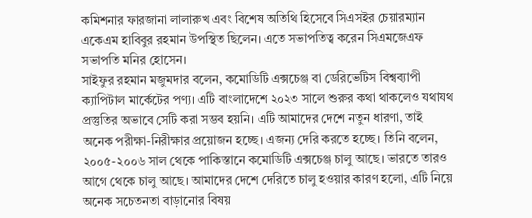কমিশনার ফারজানা লালারুখ এবং বিশেষ অতিথি হিসেবে সিএসইর চেয়ারম্যান একেএম হাবিবুর রহমান উপস্থিত ছিলেন। এতে সভাপতিত্ব করেন সিএমজেএফ সভাপতি মনির হোসেন।
সাইফুর রহমান মজুমদার বলেন, কমোডিটি এক্সচেঞ্জ বা ডেরিভেটিস বিশ্বব্যাপী ক্যাপিটাল মার্কেটের পণ্য। এটি বাংলাদেশে ২০২৩ সালে শুরুর কথা থাকলেও যথাযথ প্রস্তুতির অভাবে সেটি করা সম্ভব হয়নি। এটি আমাদের দেশে নতুন ধারণা, তাই অনেক পরীক্ষা-নিরীক্ষার প্রয়োজন হচ্ছে। এজন্য দেরি করতে হচ্ছে। তিনি বলেন, ২০০৫-২০০৬ সাল থেকে পাকিস্তানে কমোডিটি এক্সচেঞ্জ চালু আছে। ভারতে তারও আগে থেকে চালু আছে। আমাদের দেশে দেরিতে চালু হওয়ার কারণ হলো, এটি নিয়ে অনেক সচেতনতা বাড়ানোর বিষয়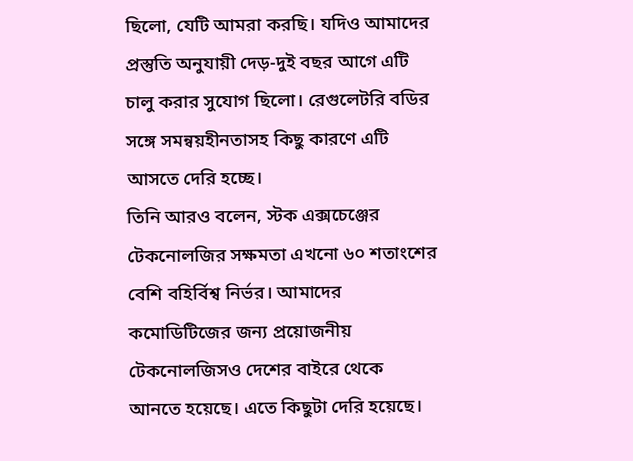ছিলো, যেটি আমরা করছি। যদিও আমাদের প্রস্তুতি অনুযায়ী দেড়-দুই বছর আগে এটি চালু করার সুযোগ ছিলো। রেগুলেটরি বডির সঙ্গে সমন্বয়হীনতাসহ কিছু কারণে এটি আসতে দেরি হচ্ছে।
তিনি আরও বলেন, স্টক এক্সচেঞ্জের টেকনোলজির সক্ষমতা এখনো ৬০ শতাংশের বেশি বহির্বিশ্ব নির্ভর। আমাদের কমোডিটিজের জন্য প্রয়োজনীয় টেকনোলজিসও দেশের বাইরে থেকে আনতে হয়েছে। এতে কিছুটা দেরি হয়েছে।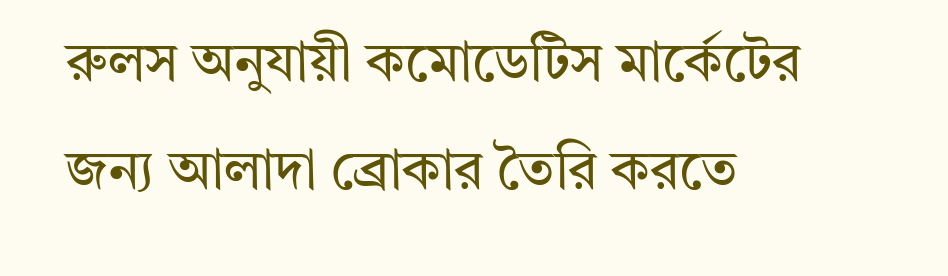রুলস অনুযায়ী কমোডেটিস মার্কেটের জন্য আলাদা ব্রোকার তৈরি করতে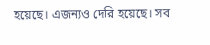হয়েছে। এজন্যও দেরি হয়েছে। সব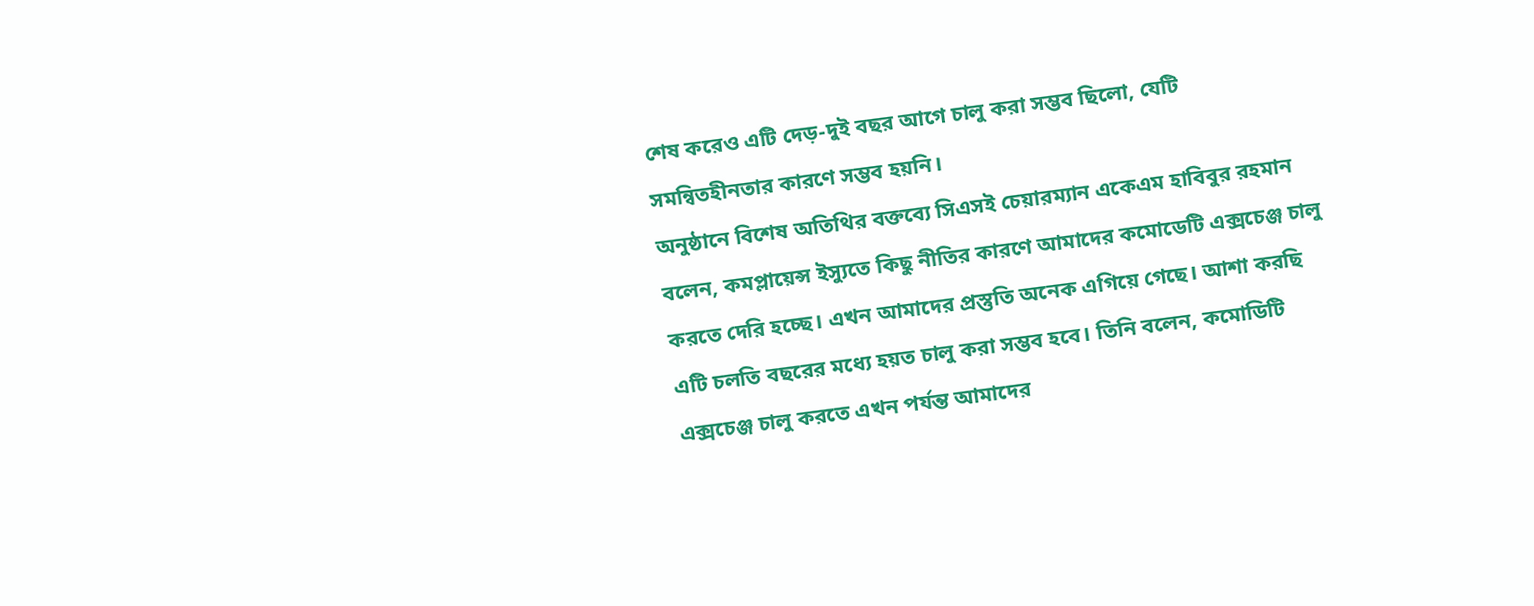শেষ করেও এটি দেড়-দুই বছর আগে চালু করা সম্ভব ছিলো, যেটি সমন্বিতহীনতার কারণে সম্ভব হয়নি।
অনুষ্ঠানে বিশেষ অতিথির বক্তব্যে সিএসই চেয়ারম্যান একেএম হাবিবুর রহমান বলেন, কমপ্লায়েন্স ইস্যুতে কিছু নীতির কারণে আমাদের কমোডেটি এক্সচেঞ্জ চালু করতে দেরি হচ্ছে। এখন আমাদের প্রস্তুতি অনেক এগিয়ে গেছে। আশা করছি এটি চলতি বছরের মধ্যে হয়ত চালু করা সম্ভব হবে। তিনি বলেন, কমোডিটি এক্সচেঞ্জ চালু করতে এখন পর্যন্ত আমাদের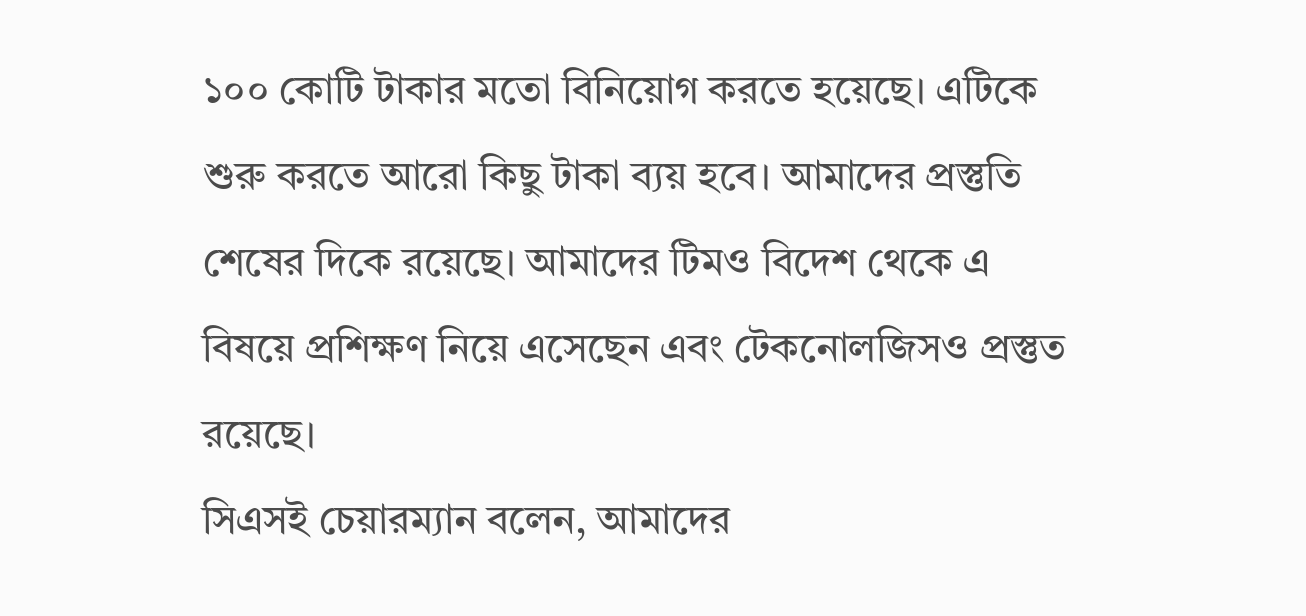১০০ কোটি টাকার মতো বিনিয়োগ করতে হয়েছে। এটিকে শুরু করতে আরো কিছু টাকা ব্যয় হবে। আমাদের প্রস্তুতি শেষের দিকে রয়েছে। আমাদের টিমও বিদেশ থেকে এ বিষয়ে প্রশিক্ষণ নিয়ে এসেছেন এবং টেকনোলজিসও প্রস্তুত রয়েছে।
সিএসই চেয়ারম্যান বলেন, আমাদের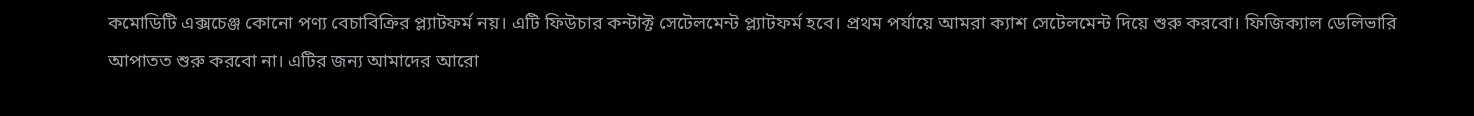কমোডিটি এক্সচেঞ্জ কোনো পণ্য বেচাবিক্রির প্ল্যাটফর্ম নয়। এটি ফিউচার কন্টাক্ট সেটেলমেন্ট প্ল্যাটফর্ম হবে। প্রথম পর্যায়ে আমরা ক্যাশ সেটেলমেন্ট দিয়ে শুরু করবো। ফিজিক্যাল ডেলিভারি আপাতত শুরু করবো না। এটির জন্য আমাদের আরো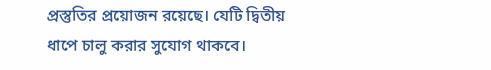প্রস্তুতির প্রয়োজন রয়েছে। যেটি দ্বিতীয় ধাপে চালু করার সুযোগ থাকবে।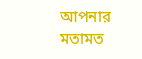আপনার মতামত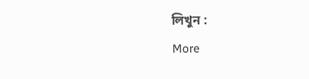লিখুন :
More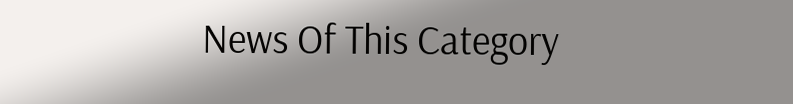News Of This Category